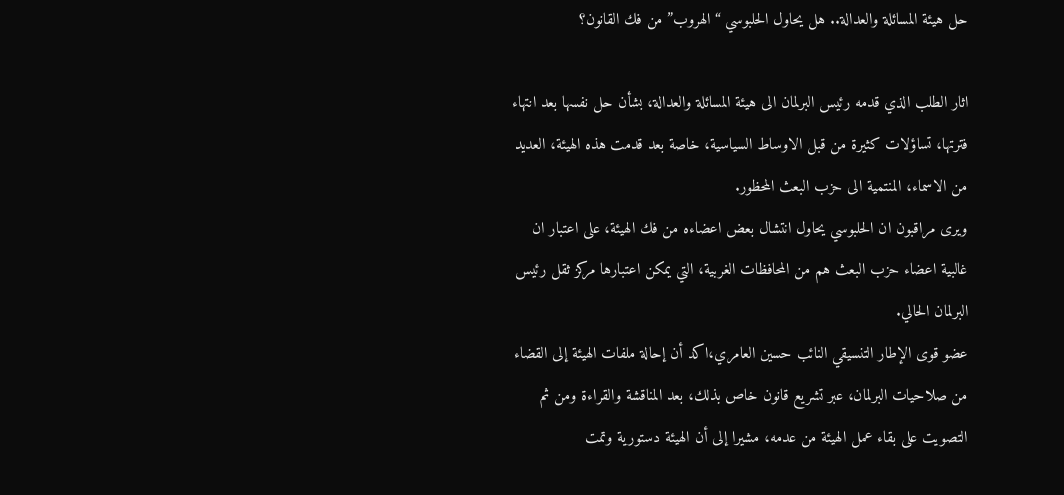حل هيئة المسائلة والعدالة.. هل يحاول الحلبوسي “الهروب” من فك القانون؟

اثار الطلب الذي قدمه رئيس البرلمان الى هيئة المسائلة والعدالة، بشأن حل نفسها بعد انتهاء فترتها، تساؤلات كثيرة من قبل الاوساط السياسية، خاصة بعد قدمت هذه الهيئة، العديد من الاسماء، المنتمية الى حزب البعث المحظور.
ويرى مراقبون ان الحلبوسي يحاول انتشال بعض اعضاءه من فك الهيئة، على اعتبار ان غالبية اعضاء حزب البعث هم من المحافظات الغربية، التي يمكن اعتبارها مركز ثقل رئيس البرلمان الحالي.
عضو قوى الإطار التنسيقي النائب حسين العامري،اكد أن إحالة ملفات الهيئة إلى القضاء من صلاحيات البرلمان، عبر تشريع قانون خاص بذلك، بعد المناقشة والقراءة ومن ثم التصويت على بقاء عمل الهيئة من عدمه، مشيرا إلى أن الهيئة دستورية وتمت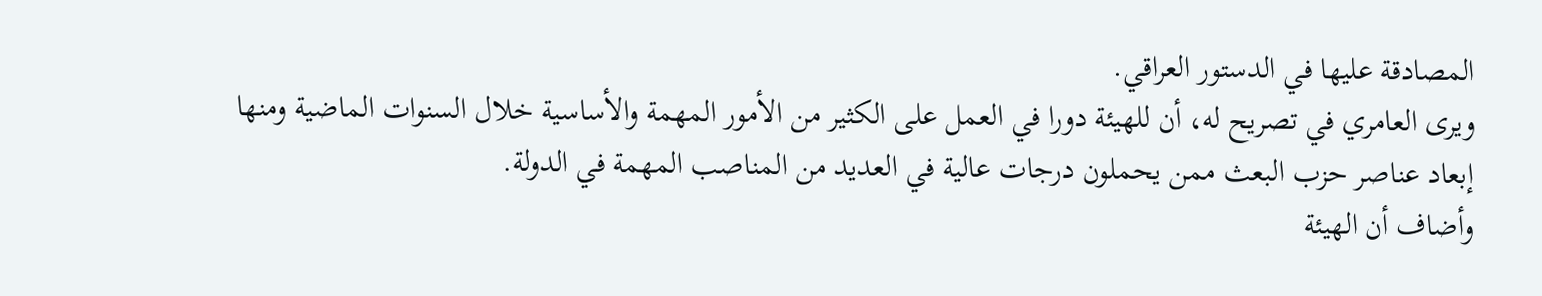المصادقة عليها في الدستور العراقي.
ويرى العامري في تصريح له، أن للهيئة دورا في العمل على الكثير من الأمور المهمة والأساسية خلال السنوات الماضية ومنها إبعاد عناصر حزب البعث ممن يحملون درجات عالية في العديد من المناصب المهمة في الدولة.
وأضاف أن الهيئة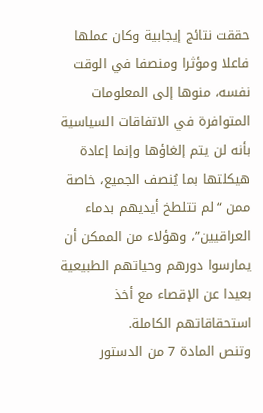حققت نتائج إيجابية وكان عملها فاعلا ومؤثرا ومنصفا في الوقت نفسه، منوها إلى المعلومات المتوافرة في الاتفاقات السياسية بأنه لن يتم إلغاؤها وإنما إعادة هيكلتها بما يُنصف الجميع، خاصة ممن “لم تتلطخ أيديهم بدماء العراقيين”، وهؤلاء من الممكن أن يمارسوا دورهم وحياتهم الطبيعية بعيدا عن الإقصاء مع أخذ استحقاقاتهم الكاملة.
وتنص المادة 7 من الدستور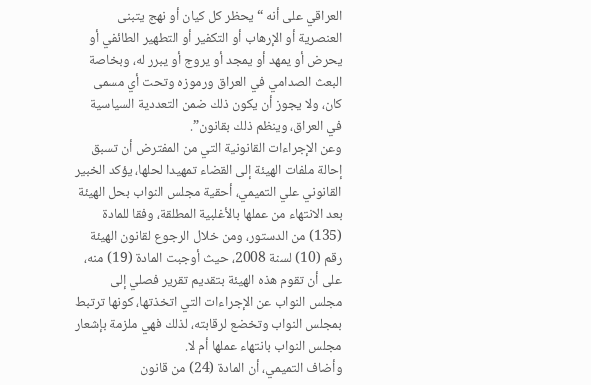العراقي على أنه “يحظر كل كيان أو نهج يتبنى العنصرية أو الإرهاب أو التكفير أو التطهير الطائفي أو يحرض أو يمهد أو يمجد أو يروج أو يبرر له، وبخاصة البعث الصدامي في العراق ورموزه وتحت أي مسمى كان، ولا يجوز أن يكون ذلك ضمن التعددية السياسية في العراق، وينظم ذلك بقانون”.
وعن الإجراءات القانونية التي من المفترض أن تسبق إحالة ملفات الهيئة إلى القضاء تمهيدا لحلها، يؤكد الخبير القانوني علي التميمي، أحقية مجلس النواب بحل الهيئة بعد الانتهاء من عملها بالأغلبية المطلقة، وفقا للمادة (135) من الدستور، ومن خلال الرجوع لقانون الهيئة رقم (10) لسنة 2008، حيث أوجبت المادة (19) منه، على أن تقوم هذه الهيئة بتقديم تقرير فصلي إلى مجلس النواب عن الإجراءات التي اتخذتها، كونها ترتبط بمجلس النواب وتخضع لرقابته، لذلك فهي ملزمة بإشعار مجلس النواب بانتهاء عملها أم لا.
وأضاف التميمي، أن المادة (24) من قانون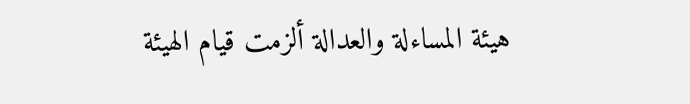هيئة المساءلة والعدالة ألزمت قيام الهيئة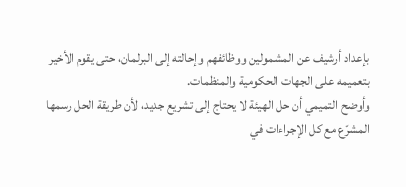بإعداد أرشيف عن المشمولين ووظائفهم وإحالته إلى البرلمان، حتى يقوم الأخير بتعميمه على الجهات الحكومية والمنظمات.
وأوضح التميمي أن حل الهيئة لا يحتاج إلى تشريع جديد، لأن طريقة الحل رسمها المشرّع مع كل الإجراءات في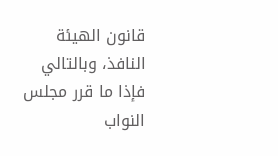قانون الهيئة النافذ، وبالتالي فإذا ما قرر مجلس النواب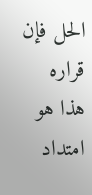الحل فإن قراره هذا هو امتداد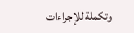وتكملة للإجراءات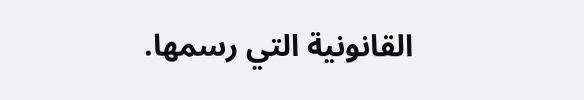القانونية التي رسمها.